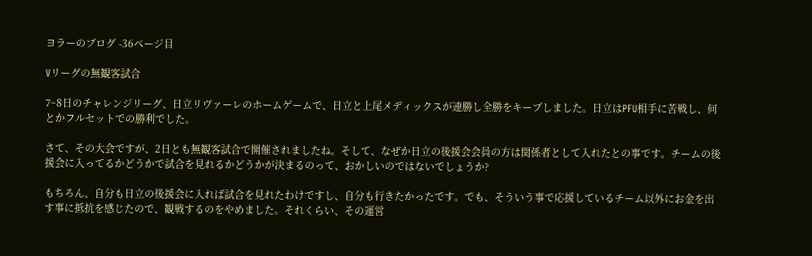ヨラーのブログ -36ページ目

Vリーグの無観客試合

7~8日のチャレンジリーグ、日立リヴァーレのホームゲームで、日立と上尾メディックスが連勝し全勝をキープしました。日立はPFU相手に苦戦し、何とかフルセットでの勝利でした。

さて、その大会ですが、2日とも無観客試合で開催されましたね。そして、なぜか日立の後援会会員の方は関係者として入れたとの事です。チームの後援会に入ってるかどうかで試合を見れるかどうかが決まるのって、おかしいのではないでしょうか?

もちろん、自分も日立の後援会に入れば試合を見れたわけですし、自分も行きたかったです。でも、そういう事で応援しているチーム以外にお金を出す事に抵抗を感じたので、観戦するのをやめました。それくらい、その運営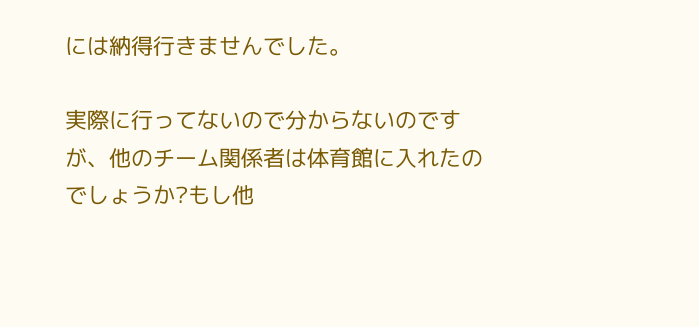には納得行きませんでした。

実際に行ってないので分からないのですが、他のチーム関係者は体育館に入れたのでしょうか?もし他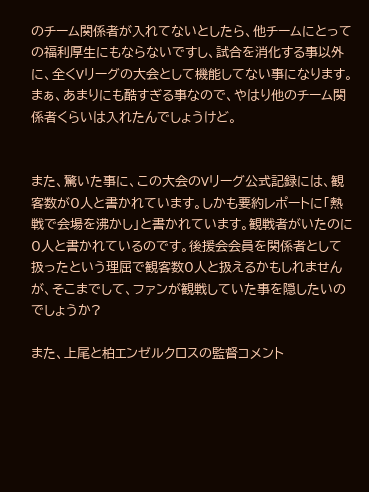のチーム関係者が入れてないとしたら、他チームにとっての福利厚生にもならないですし、試合を消化する事以外に、全くVリーグの大会として機能してない事になります。まぁ、あまりにも酷すぎる事なので、やはり他のチーム関係者くらいは入れたんでしょうけど。


また、驚いた事に、この大会のVリーグ公式記録には、観客数が0人と書かれています。しかも要約レポートに「熱戦で会場を沸かし」と書かれています。観戦者がいたのに0人と書かれているのです。後援会会員を関係者として扱ったという理屈で観客数0人と扱えるかもしれませんが、そこまでして、ファンが観戦していた事を隠したいのでしょうか?

また、上尾と柏エンゼルクロスの監督コメント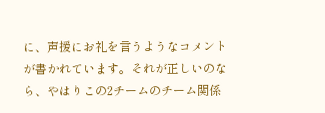に、声援にお礼を言うようなコメントが書かれています。それが正しいのなら、やはりこの2チームのチーム関係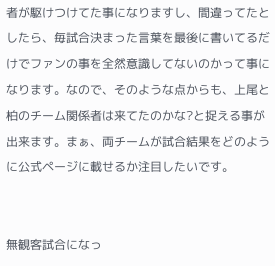者が駆けつけてた事になりますし、間違ってたとしたら、毎試合決まった言葉を最後に書いてるだけでファンの事を全然意識してないのかって事になります。なので、そのような点からも、上尾と柏のチーム関係者は来てたのかな?と捉える事が出来ます。まぁ、両チームが試合結果をどのように公式ページに載せるか注目したいです。


無観客試合になっ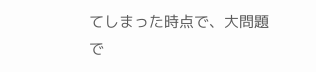てしまった時点で、大問題で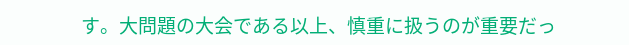す。大問題の大会である以上、慎重に扱うのが重要だっ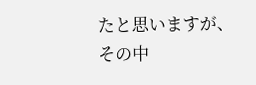たと思いますが、その中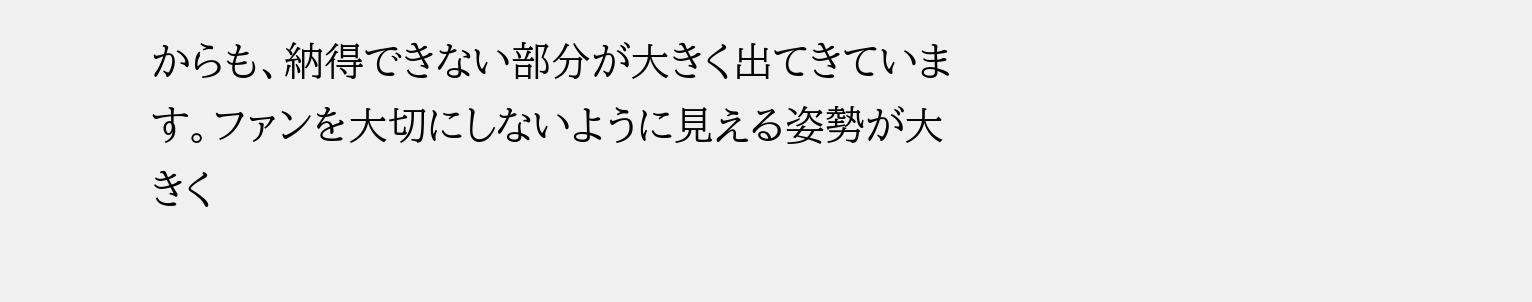からも、納得できない部分が大きく出てきています。ファンを大切にしないように見える姿勢が大きく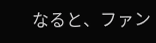なると、ファン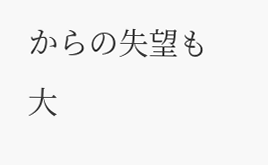からの失望も大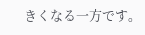きくなる一方です。